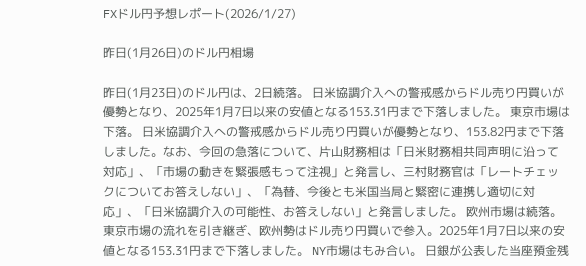FXドル円予想レポート(2026/1/27)

昨日(1月26日)のドル円相場

昨日(1月23日)のドル円は、2日続落。 日米協調介入への警戒感からドル売り円買いが優勢となり、2025年1月7日以来の安値となる153.31円まで下落しました。 東京市場は下落。 日米協調介入への警戒感からドル売り円買いが優勢となり、153.82円まで下落しました。なお、今回の急落について、片山財務相は「日米財務相共同声明に沿って対応」、「市場の動きを緊張感もって注視」と発言し、三村財務官は「レートチェックについてお答えしない」、「為替、今後とも米国当局と緊密に連携し適切に対応」、「日米協調介入の可能性、お答えしない」と発言しました。 欧州市場は続落。 東京市場の流れを引き継ぎ、欧州勢はドル売り円買いで参入。2025年1月7日以来の安値となる153.31円まで下落しました。 NY市場はもみ合い。 日銀が公表した当座預金残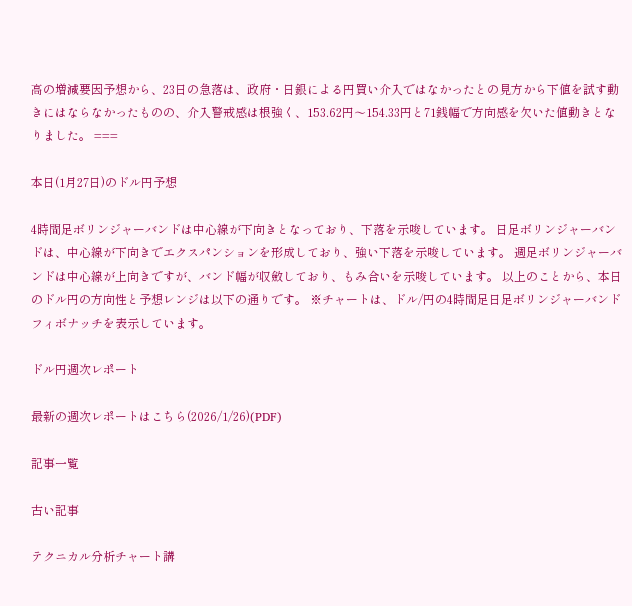高の増減要因予想から、23日の急落は、政府・日銀による円買い介入ではなかったとの見方から下値を試す動きにはならなかったものの、介入警戒感は根強く、153.62円〜154.33円と71銭幅で方向感を欠いた値動きとなりました。 ===

本日(1月27日)のドル円予想

4時間足ボリンジャーバンドは中心線が下向きとなっており、下落を示唆しています。 日足ボリンジャーバンドは、中心線が下向きでエクスパンションを形成しており、強い下落を示唆しています。 週足ボリンジャーバンドは中心線が上向きですが、バンド幅が収斂しており、もみ合いを示唆しています。 以上のことから、本日のドル円の方向性と予想レンジは以下の通りです。 ※チャートは、ドル/円の4時間足日足ボリンジャーバンドフィボナッチを表示しています。

ドル円週次レポート

最新の週次レポートはこちら(2026/1/26)(PDF)

記事一覧

古い記事

テクニカル分析チャート講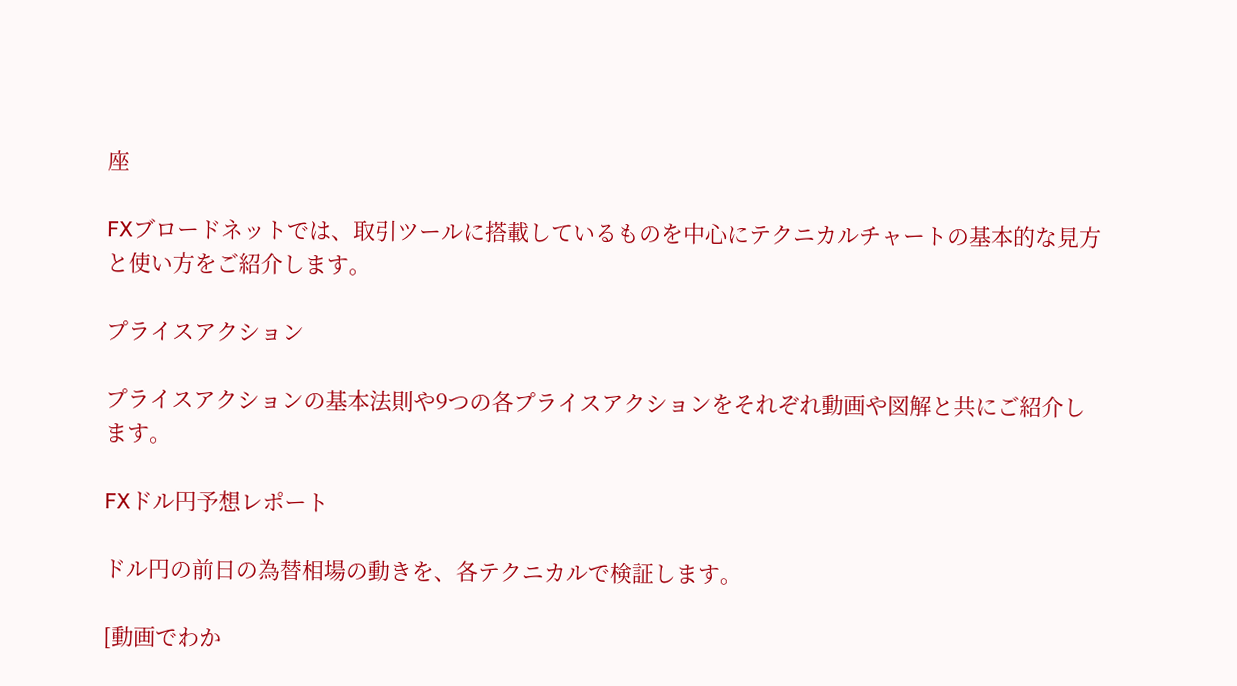座

FXブロードネットでは、取引ツールに搭載しているものを中心にテクニカルチャートの基本的な見方と使い方をご紹介します。

プライスアクション

プライスアクションの基本法則や9つの各プライスアクションをそれぞれ動画や図解と共にご紹介します。

FXドル円予想レポート

ドル円の前日の為替相場の動きを、各テクニカルで検証します。

[動画でわか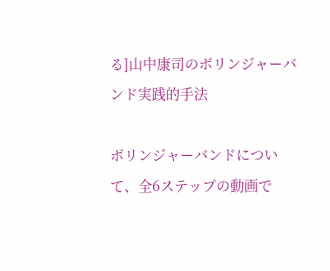る]山中康司のボリンジャーバンド実践的手法

ボリンジャーバンドについて、全6ステップの動画で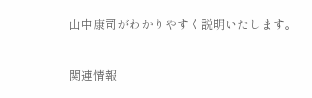山中康司がわかりやすく説明いたします。

関連情報